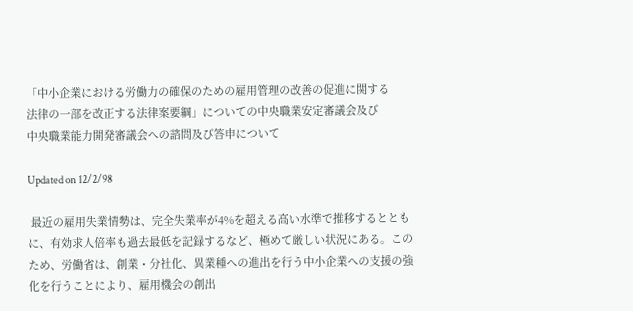「中小企業における労働力の確保のための雇用管理の改善の促進に関する
法律の一部を改正する法律案要綱」についての中央職業安定審議会及び
中央職業能力開発審議会への諮問及び答申について

Updated on 12/2/98

 最近の雇用失業情勢は、完全失業率が4%を超える高い水準で推移するとともに、有効求人倍率も過去最低を記録するなど、極めて厳しい状況にある。このため、労働省は、創業・分社化、異業種への進出を行う中小企業への支援の強化を行うことにより、雇用機会の創出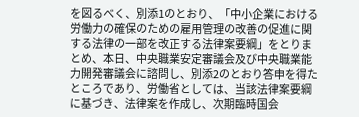を図るべく、別添1のとおり、「中小企業における労働力の確保のための雇用管理の改善の促進に関する法律の一部を改正する法律案要綱」をとりまとめ、本日、中央職業安定審議会及び中央職業能力開発審議会に諮問し、別添2のとおり答申を得たところであり、労働省としては、当該法律案要綱に基づき、法律案を作成し、次期臨時国会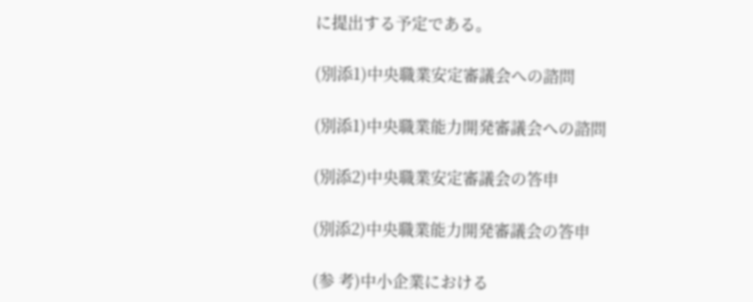に提出する予定である。

(別添1)中央職業安定審議会への諮問

(別添1)中央職業能力開発審議会への諮問

(別添2)中央職業安定審議会の答申

(別添2)中央職業能力開発審議会の答申

(参 考)中小企業における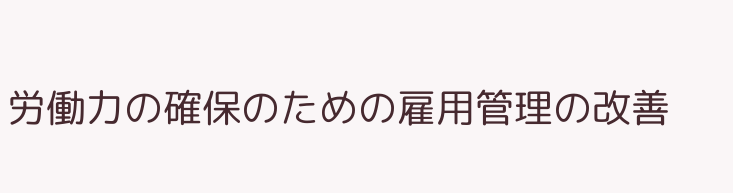労働力の確保のための雇用管理の改善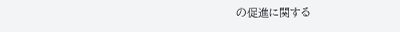の促進に関する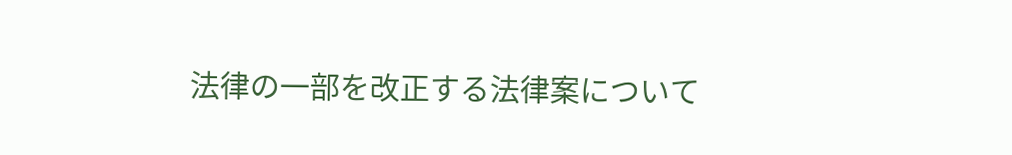法律の一部を改正する法律案について